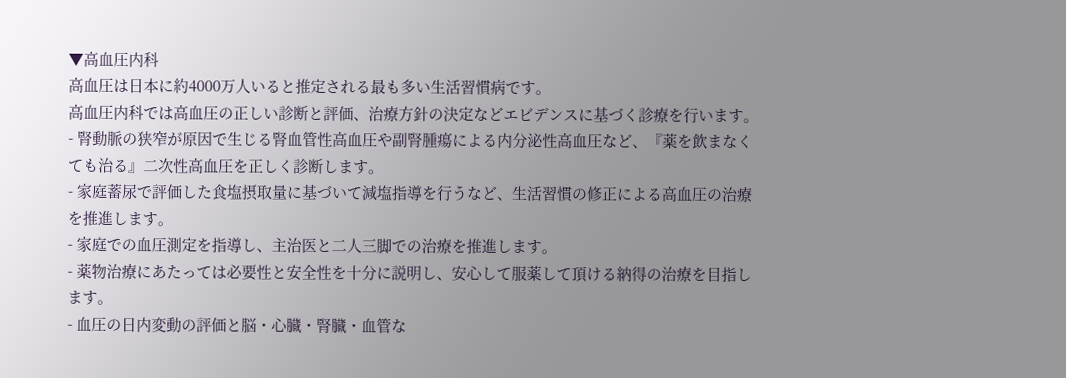▼高血圧内科
高血圧は日本に約4000万人いると推定される最も多い生活習慣病です。
高血圧内科では高血圧の正しい診断と評価、治療方針の決定などエビデンスに基づく診療を行います。
- 腎動脈の狭窄が原因で生じる腎血管性高血圧や副腎腫瘍による内分泌性高血圧など、『薬を飲まなくても治る』二次性高血圧を正しく診断します。
- 家庭蓄尿で評価した食塩摂取量に基づいて減塩指導を行うなど、生活習慣の修正による高血圧の治療を推進します。
- 家庭での血圧測定を指導し、主治医と二人三脚での治療を推進します。
- 薬物治療にあたっては必要性と安全性を十分に説明し、安心して服薬して頂ける納得の治療を目指します。
- 血圧の日内変動の評価と脳・心臓・腎臓・血管な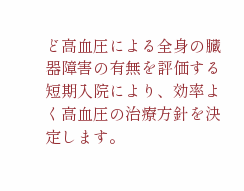ど高血圧による全身の臓器障害の有無を評価する短期入院により、効率よく高血圧の治療方針を決定します。